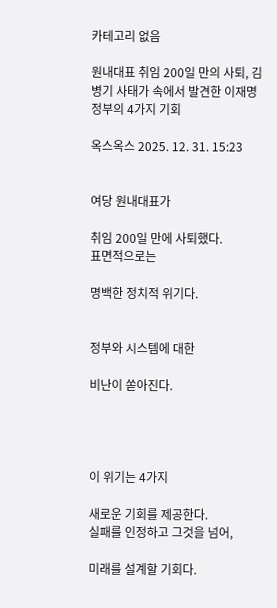카테고리 없음

원내대표 취임 200일 만의 사퇴, 김병기 사태가 속에서 발견한 이재명 정부의 4가지 기회

옥스옥스 2025. 12. 31. 15:23


여당 원내대표가

취임 200일 만에 사퇴했다.
표면적으로는

명백한 정치적 위기다.


정부와 시스템에 대한

비난이 쏟아진다.




이 위기는 4가지

새로운 기회를 제공한다.
실패를 인정하고 그것을 넘어,

미래를 설계할 기회다.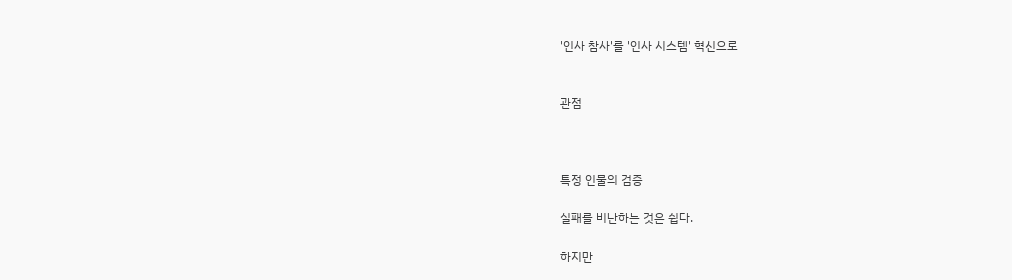'인사 참사'를 '인사 시스템' 혁신으로


관점



특정 인물의 검증

실패를 비난하는 것은 쉽다.

하지만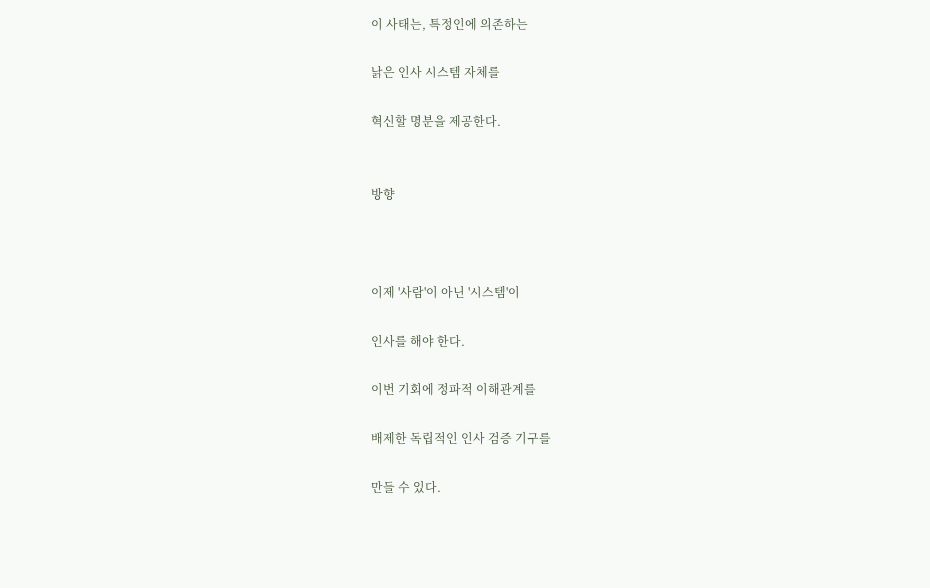이 사태는, 특정인에 의존하는

낡은 인사 시스템 자체를

혁신할 명분을 제공한다.


방향



이제 '사람'이 아닌 '시스템'이

인사를 해야 한다.

이번 기회에 정파적 이해관계를

배제한 독립적인 인사 검증 기구를

만들 수 있다.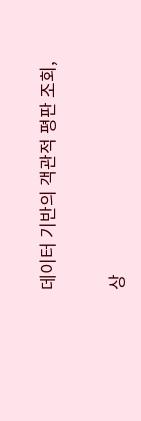데이터 기반의 객관적 평판 조회,

상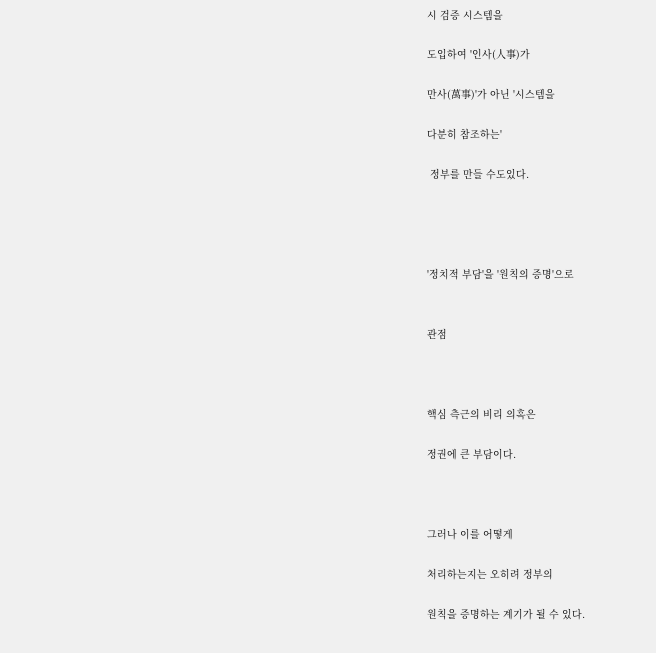시 검증 시스템을

도입하여 '인사(人事)가

만사(萬事)'가 아닌 '시스템을

다분히 참조하는'

 정부를 만들 수도있다.




'정치적 부담'을 '원칙의 증명'으로


관점



핵심 측근의 비리 의혹은

정권에 큰 부담이다.



그러나 이를 어떻게

처리하는지는 오히려 정부의

원칙을 증명하는 계기가 될 수 있다.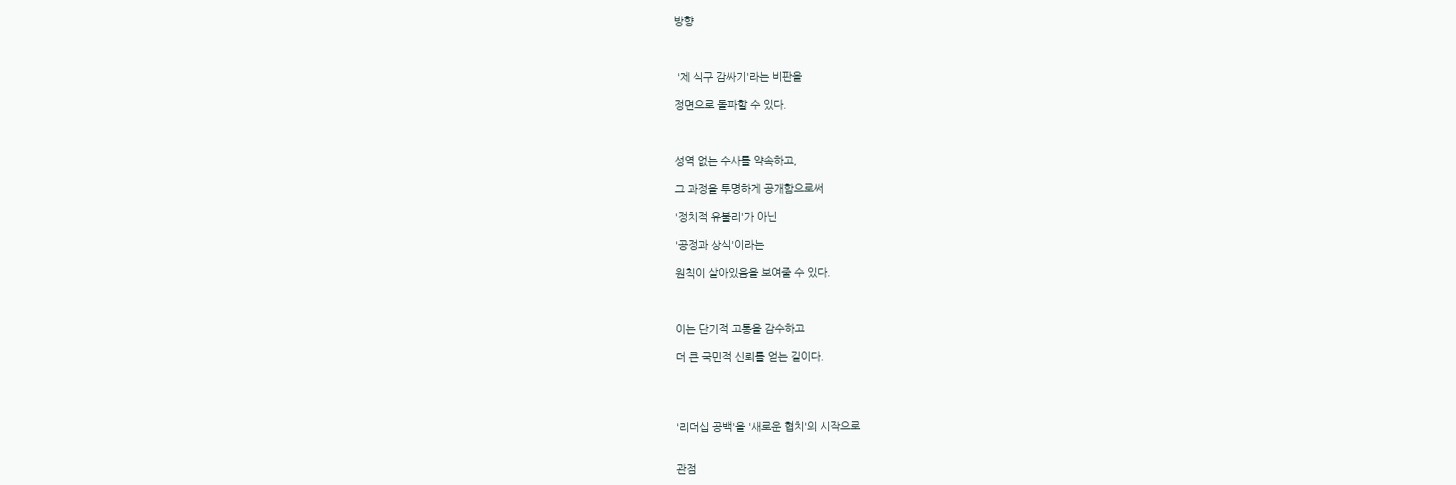방향



 '제 식구 감싸기'라는 비판을

정면으로 돌파할 수 있다.



성역 없는 수사를 약속하고,

그 과정을 투명하게 공개함으로써

'정치적 유불리'가 아닌

'공정과 상식'이라는

원칙이 살아있음을 보여줄 수 있다.



이는 단기적 고통을 감수하고

더 큰 국민적 신뢰를 얻는 길이다.




'리더십 공백'을 '새로운 협치'의 시작으로


관점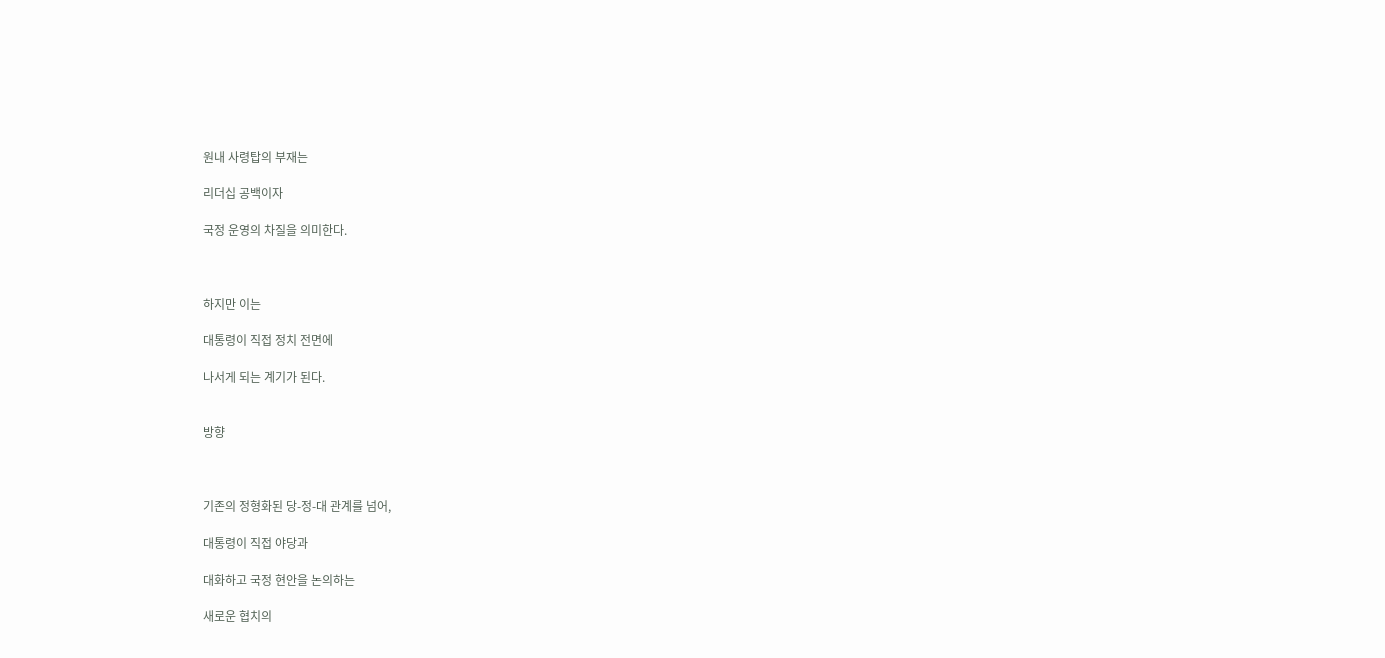원내 사령탑의 부재는

리더십 공백이자

국정 운영의 차질을 의미한다.



하지만 이는

대통령이 직접 정치 전면에

나서게 되는 계기가 된다.


방향



기존의 정형화된 당-정-대 관계를 넘어,

대통령이 직접 야당과

대화하고 국정 현안을 논의하는

새로운 협치의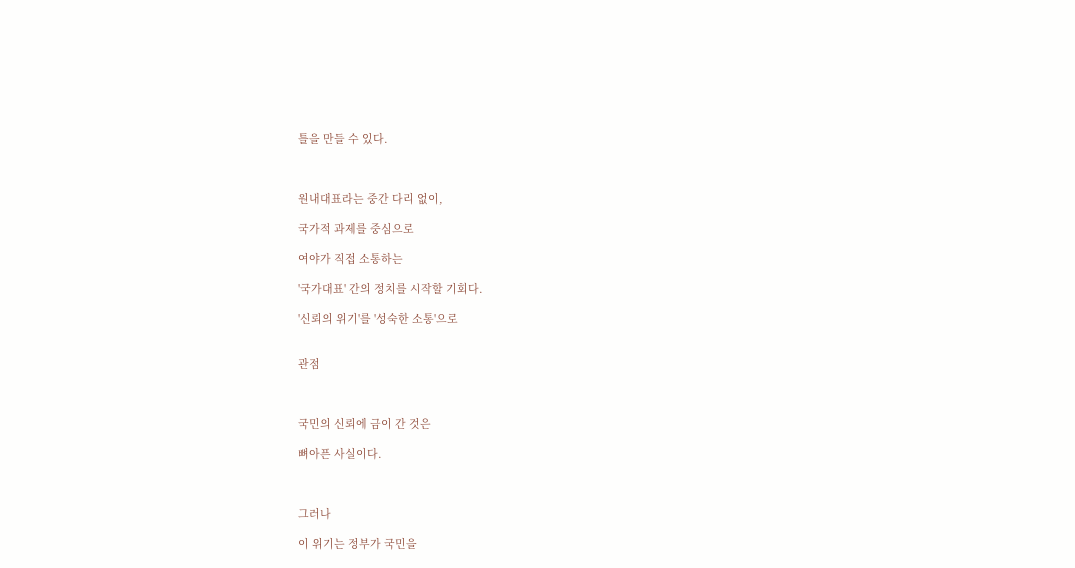틀을 만들 수 있다.



원내대표라는 중간 다리 없이,

국가적 과제를 중심으로

여야가 직접 소통하는

'국가대표' 간의 정치를 시작할 기회다.

'신뢰의 위기'를 '성숙한 소통'으로


관점



국민의 신뢰에 금이 간 것은

뼈아픈 사실이다.



그러나

이 위기는 정부가 국민을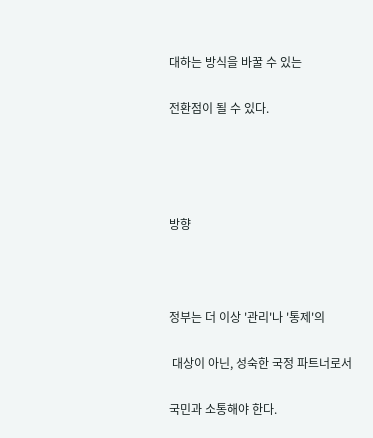대하는 방식을 바꿀 수 있는

전환점이 될 수 있다.




방향



정부는 더 이상 '관리'나 '통제'의

 대상이 아닌, 성숙한 국정 파트너로서

국민과 소통해야 한다.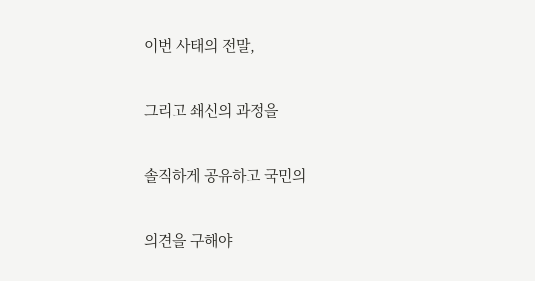이번 사태의 전말,

그리고 쇄신의 과정을

솔직하게 공유하고 국민의

의견을 구해야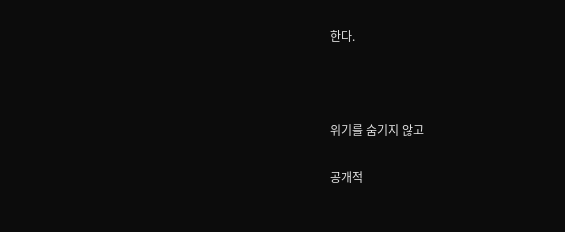한다.



위기를 숨기지 않고

공개적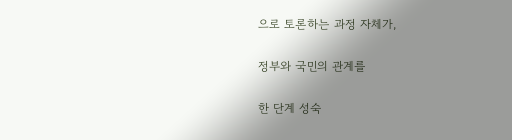으로 토론하는 과정 자체가,

정부와 국민의 관계를

한 단계 성숙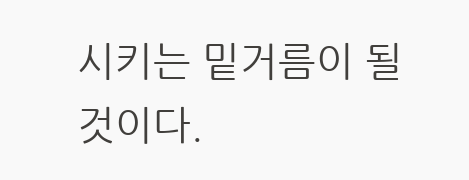시키는 밑거름이 될 것이다.